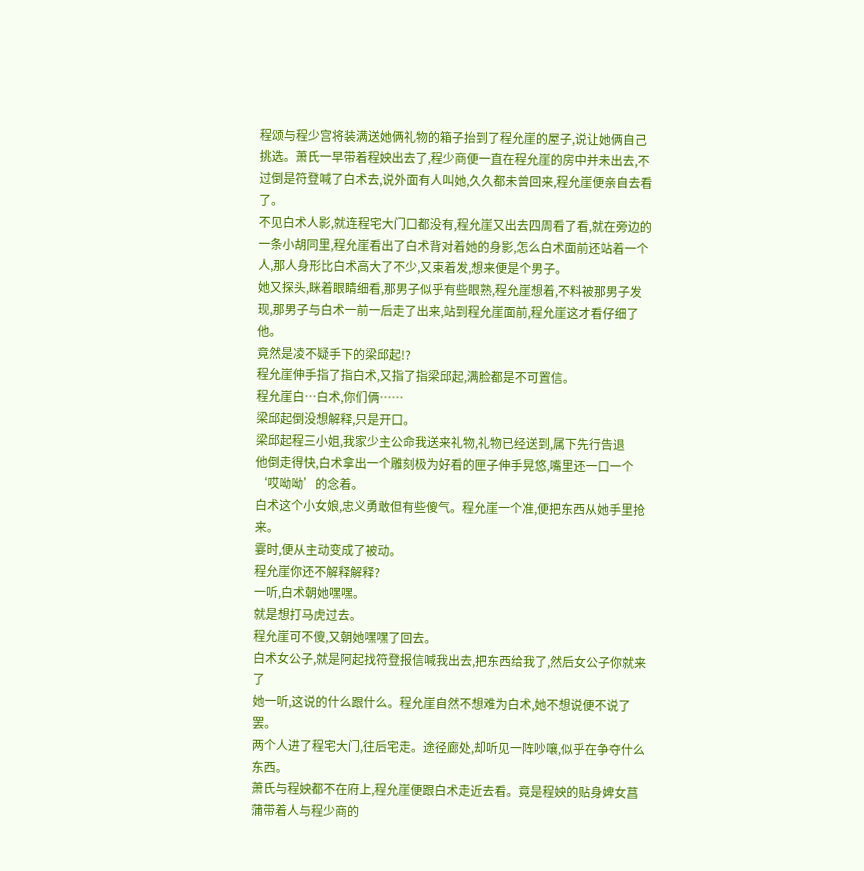程颂与程少宫将装满送她俩礼物的箱子抬到了程允崖的屋子,说让她俩自己挑选。萧氏一早带着程姎出去了,程少商便一直在程允崖的房中并未出去,不过倒是符登喊了白术去,说外面有人叫她,久久都未曾回来,程允崖便亲自去看了。
不见白术人影,就连程宅大门口都没有,程允崖又出去四周看了看,就在旁边的一条小胡同里,程允崖看出了白术背对着她的身影,怎么白术面前还站着一个人,那人身形比白术高大了不少,又束着发,想来便是个男子。
她又探头,眯着眼睛细看,那男子似乎有些眼熟,程允崖想着,不料被那男子发现,那男子与白术一前一后走了出来,站到程允崖面前,程允崖这才看仔细了他。
竟然是凌不疑手下的梁邱起!?
程允崖伸手指了指白术,又指了指梁邱起,满脸都是不可置信。
程允崖白…白术,你们俩……
梁邱起倒没想解释,只是开口。
梁邱起程三小姐,我家少主公命我送来礼物,礼物已经送到,属下先行告退
他倒走得快,白术拿出一个雕刻极为好看的匣子伸手晃悠,嘴里还一口一个‘哎呦呦’的念着。
白术这个小女娘,忠义勇敢但有些傻气。程允崖一个准,便把东西从她手里抢来。
霎时,便从主动变成了被动。
程允崖你还不解释解释?
一听,白术朝她嘿嘿。
就是想打马虎过去。
程允崖可不傻,又朝她嘿嘿了回去。
白术女公子,就是阿起找符登报信喊我出去,把东西给我了,然后女公子你就来了
她一听,这说的什么跟什么。程允崖自然不想难为白术,她不想说便不说了罢。
两个人进了程宅大门,往后宅走。途径廊处,却听见一阵吵嚷,似乎在争夺什么东西。
萧氏与程姎都不在府上,程允崖便跟白术走近去看。竟是程姎的贴身婢女菖蒲带着人与程少商的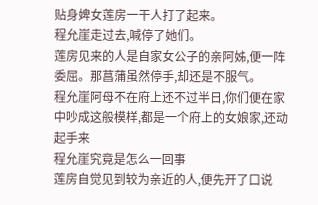贴身婢女莲房一干人打了起来。
程允崖走过去,喊停了她们。
莲房见来的人是自家女公子的亲阿姊,便一阵委屈。那菖蒲虽然停手,却还是不服气。
程允崖阿母不在府上还不过半日,你们便在家中吵成这般模样,都是一个府上的女娘家,还动起手来
程允崖究竟是怎么一回事
莲房自觉见到较为亲近的人,便先开了口说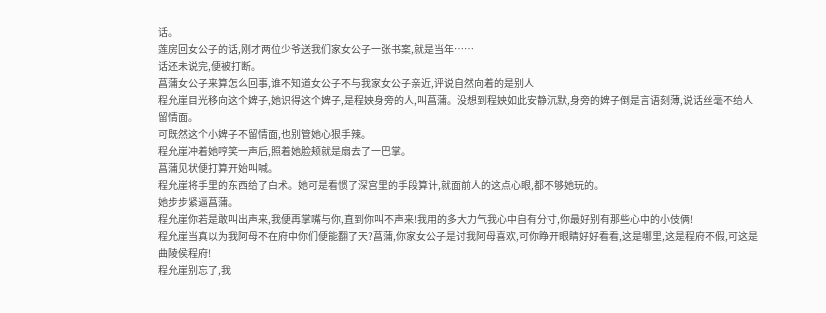话。
莲房回女公子的话,刚才两位少爷送我们家女公子一张书案,就是当年……
话还未说完,便被打断。
菖蒲女公子来算怎么回事,谁不知道女公子不与我家女公子亲近,评说自然向着的是别人
程允崖目光移向这个婢子,她识得这个婢子,是程姎身旁的人,叫菖蒲。没想到程姎如此安静沉默,身旁的婢子倒是言语刻薄,说话丝毫不给人留情面。
可既然这个小婢子不留情面,也别管她心狠手辣。
程允崖冲着她哼笑一声后,照着她脸颊就是扇去了一巴掌。
菖蒲见状便打算开始叫喊。
程允崖将手里的东西给了白术。她可是看惯了深宫里的手段算计,就面前人的这点心眼,都不够她玩的。
她步步紧逼菖蒲。
程允崖你若是敢叫出声来,我便再掌嘴与你,直到你叫不声来!我用的多大力气我心中自有分寸,你最好别有那些心中的小伎俩!
程允崖当真以为我阿母不在府中你们便能翻了天?菖蒲,你家女公子是讨我阿母喜欢,可你睁开眼睛好好看看,这是哪里,这是程府不假,可这是曲陵侯程府!
程允崖别忘了,我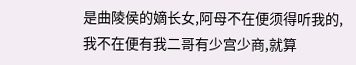是曲陵侯的嫡长女,阿母不在便须得听我的,我不在便有我二哥有少宫少商,就算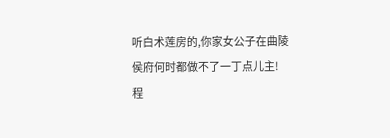听白术莲房的,你家女公子在曲陵侯府何时都做不了一丁点儿主!
程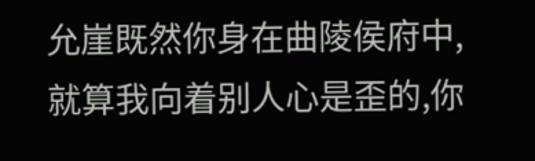允崖既然你身在曲陵侯府中,就算我向着别人心是歪的,你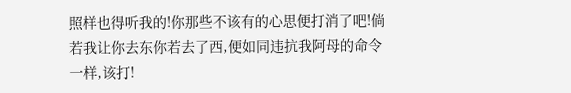照样也得听我的!你那些不该有的心思便打消了吧!倘若我让你去东你若去了西,便如同违抗我阿母的命令一样,该打!